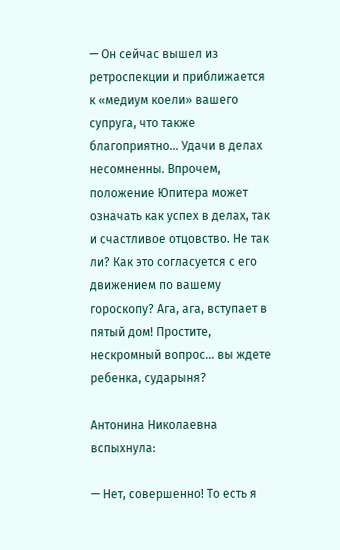— Он сейчас вышел из ретроспекции и приближается к «медиум коели» вашего супруга, что также благоприятно… Удачи в делах несомненны. Впрочем, положение Юпитера может означать как успех в делах, так и счастливое отцовство. Не так ли? Как это согласуется с его движением по вашему гороскопу? Ага, ага, вступает в пятый дом! Простите, нескромный вопрос… вы ждете ребенка, сударыня?

Антонина Николаевна вспыхнула:

— Нет, совершенно! То есть я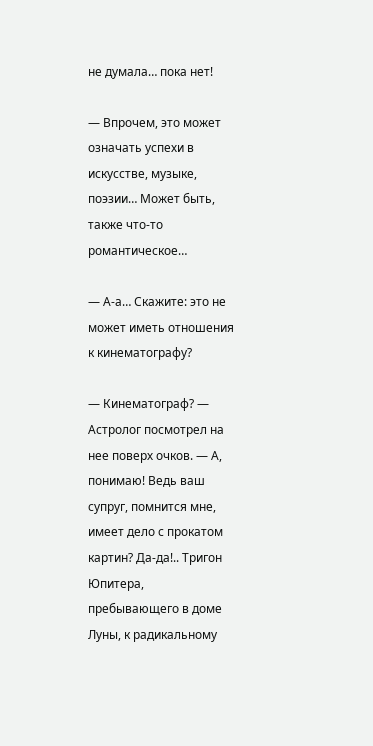не думала… пока нет!

— Впрочем, это может означать успехи в искусстве, музыке, поэзии… Может быть, также что-то романтическое…

— А-а… Скажите: это не может иметь отношения к кинематографу?

— Кинематограф? — Астролог посмотрел на нее поверх очков. — А, понимаю! Ведь ваш супруг, помнится мне, имеет дело с прокатом картин? Да-да!.. Тригон Юпитера, пребывающего в доме Луны, к радикальному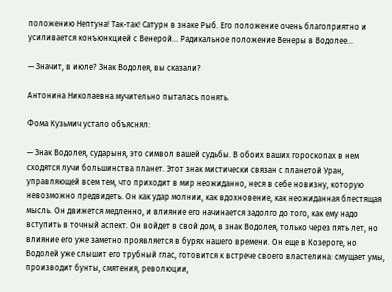положению Нептуна! Так-так! Сатурн в знаке Рыб. Его положение очень благоприятно и усиливается конъюнкцией с Венерой… Радикальное положение Венеры в Водолее…

— Значит, в июле? Знак Водолея, вы сказали?

Антонина Николаевна мучительно пыталась понять.

Фома Кузьмич устало объяснял:

— Знак Водолея, сударыня, это символ вашей судьбы. В обоих ваших гороскопах в нем сходятся лучи большинства планет. Этот знак мистически связан с планетой Уран, управляющей всем тем, что приходит в мир неожиданно, неся в себе новизну, которую невозможно предвидеть. Он как удар молнии, как вдохновение, как неожиданная блестящая мысль. Он движется медленно, и влияние его начинается задолго до того, как ему надо вступить в точный аспект. Он войдет в свой дом, в знак Водолея, только через пять лет, но влияние его уже заметно проявляется в бурях нашего времени. Он еще в Козероге, но Водолей уже слышит его трубный глас, готовится к встрече своего властелина: смущает умы, производит бунты, смятения, революции,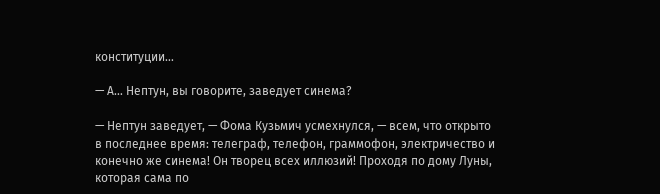конституции…

— А… Нептун, вы говорите, заведует синема?

— Нептун заведует, — Фома Кузьмич усмехнулся, — всем, что открыто в последнее время: телеграф, телефон, граммофон, электричество и конечно же синема! Он творец всех иллюзий! Проходя по дому Луны, которая сама по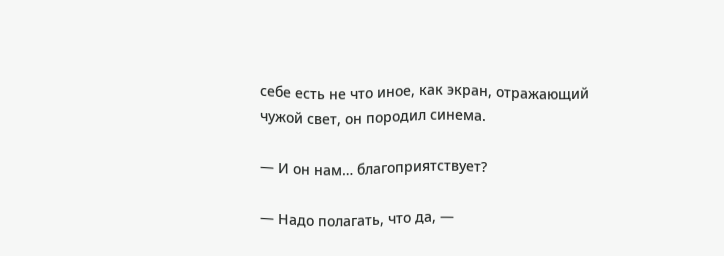себе есть не что иное, как экран, отражающий чужой свет, он породил синема.

— И он нам… благоприятствует?

— Надо полагать, что да, —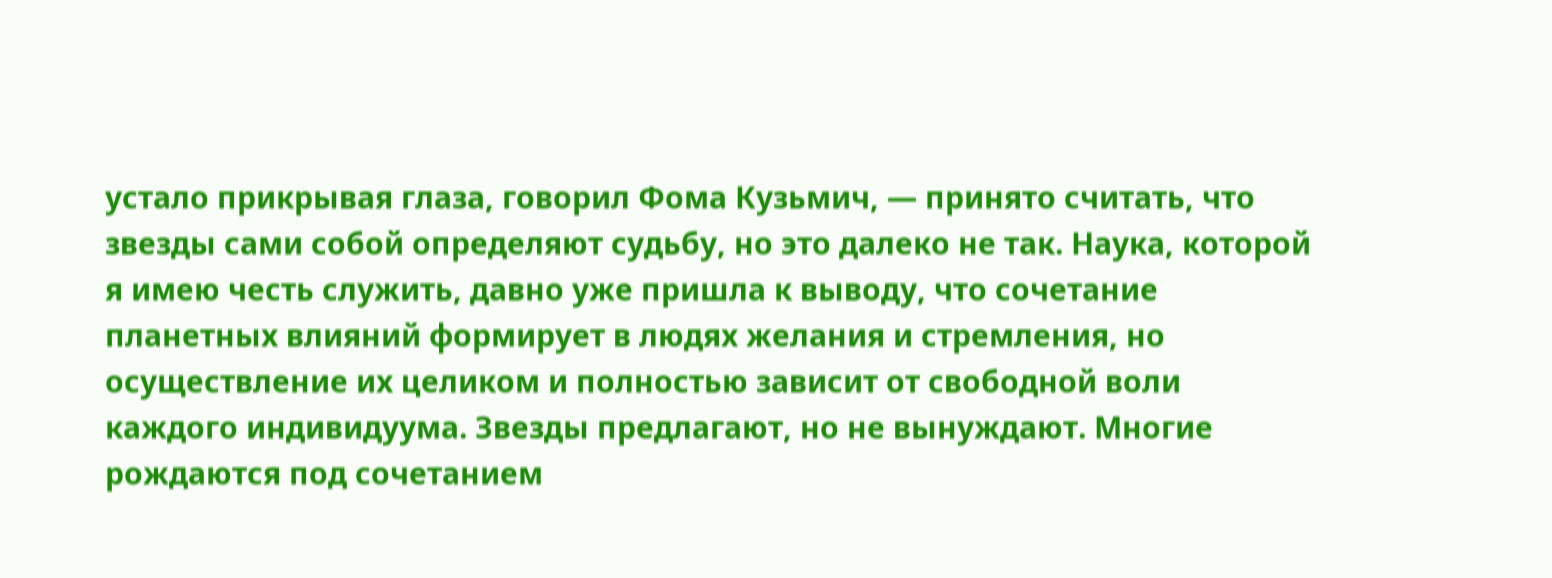устало прикрывая глаза, говорил Фома Кузьмич, — принято считать, что звезды сами собой определяют судьбу, но это далеко не так. Наука, которой я имею честь служить, давно уже пришла к выводу, что сочетание планетных влияний формирует в людях желания и стремления, но осуществление их целиком и полностью зависит от свободной воли каждого индивидуума. Звезды предлагают, но не вынуждают. Многие рождаются под сочетанием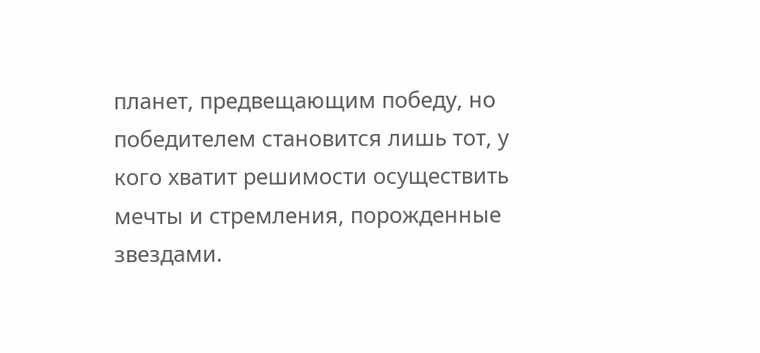планет, предвещающим победу, но победителем становится лишь тот, у кого хватит решимости осуществить мечты и стремления, порожденные звездами.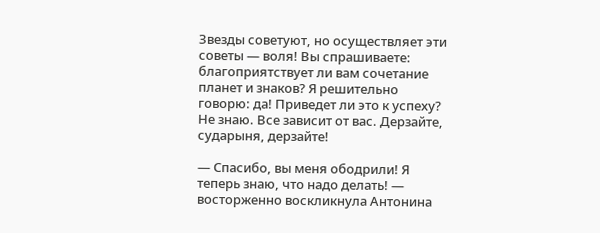Звезды советуют, но осуществляет эти советы — воля! Вы спрашиваете: благоприятствует ли вам сочетание планет и знаков? Я решительно говорю: да! Приведет ли это к успеху? Не знаю. Все зависит от вас. Дерзайте, сударыня, дерзайте!

— Спасибо, вы меня ободрили! Я теперь знаю, что надо делать! — восторженно воскликнула Антонина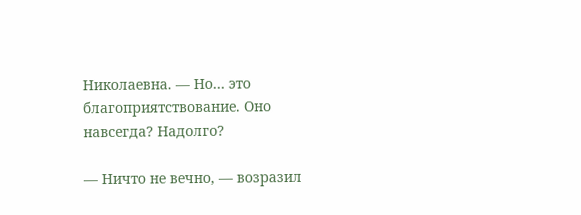Николаевна. — Но… это благоприятствование. Оно навсегда? Надолго?

— Ничто не вечно, — возразил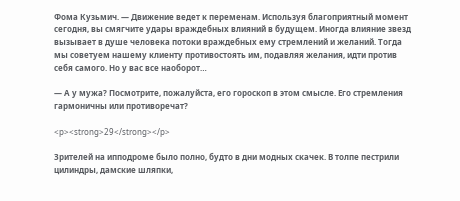Фома Кузьмич. — Движение ведет к переменам. Используя благоприятный момент сегодня, вы смягчите удары враждебных влияний в будущем. Иногда влияние звезд вызывает в душе человека потоки враждебных ему стремлений и желаний. Тогда мы советуем нашему клиенту противостоять им, подавляя желания, идти против себя самого. Но у вас все наоборот…

— А у мужа? Посмотрите, пожалуйста, его гороскоп в этом смысле. Его стремления гармоничны или противоречат?

<p><strong>29</strong></p>

Зрителей на ипподроме было полно, будто в дни модных скачек. В толпе пестрили цилиндры, дамские шляпки,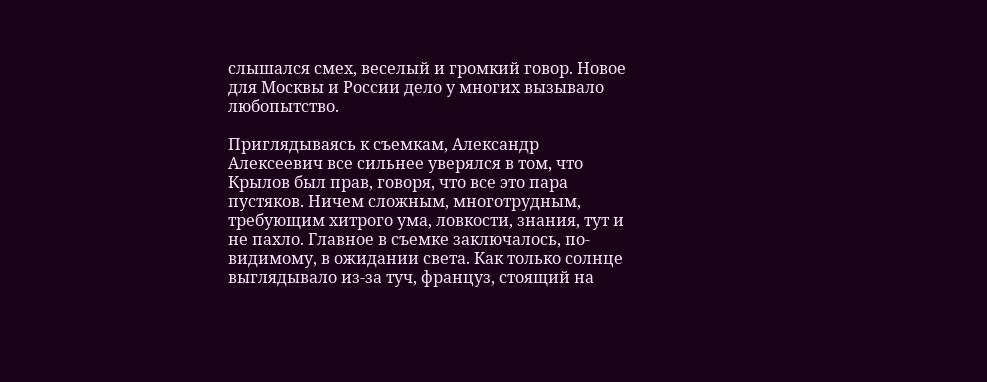слышался смех, веселый и громкий говор. Новое для Москвы и России дело у многих вызывало любопытство.

Приглядываясь к съемкам, Александр Алексеевич все сильнее уверялся в том, что Крылов был прав, говоря, что все это пара пустяков. Ничем сложным, многотрудным, требующим хитрого ума, ловкости, знания, тут и не пахло. Главное в съемке заключалось, по-видимому, в ожидании света. Как только солнце выглядывало из-за туч, француз, стоящий на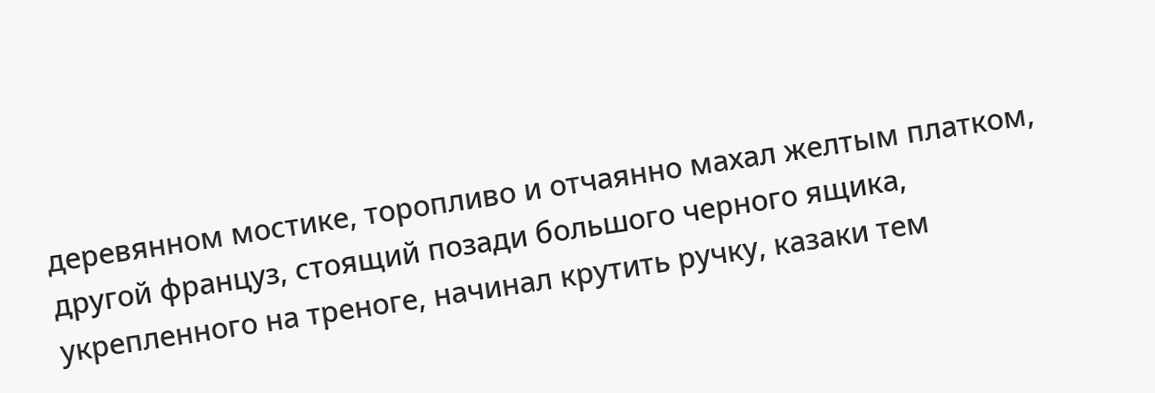деревянном мостике, торопливо и отчаянно махал желтым платком, другой француз, стоящий позади большого черного ящика, укрепленного на треноге, начинал крутить ручку, казаки тем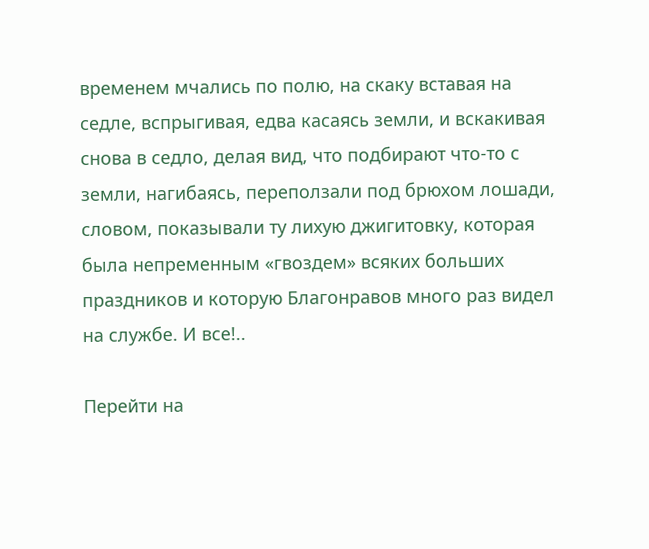временем мчались по полю, на скаку вставая на седле, вспрыгивая, едва касаясь земли, и вскакивая снова в седло, делая вид, что подбирают что-то с земли, нагибаясь, переползали под брюхом лошади, словом, показывали ту лихую джигитовку, которая была непременным «гвоздем» всяких больших праздников и которую Благонравов много раз видел на службе. И все!..

Перейти на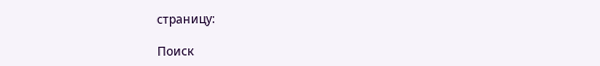страницу:

Поиск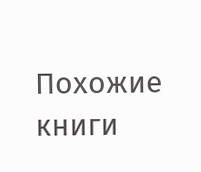Похожие книги